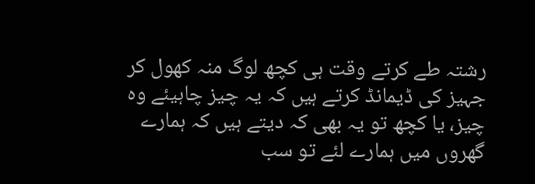رشتہ طے کرتے وقت ہی کچھ لوگ منہ کھول کر جہیز کی ڈیمانڈ کرتے ہیں کہ یہ چیز چاہیئے وہ چیز، یا کچھ تو یہ بھی کہ دیتے ہیں کہ ہمارے گھروں میں ہمارے لئے تو سب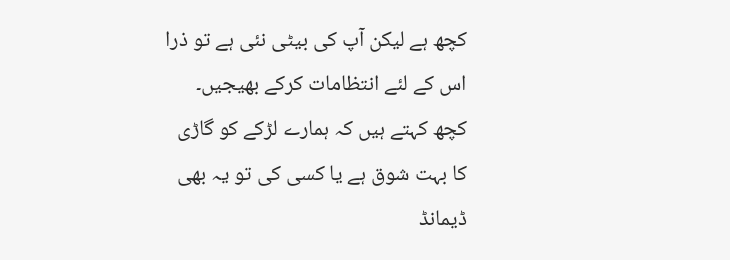کچھ ہے لیکن آپ کی بیٹی نئی ہے تو ذرا اس کے لئے انتظامات کرکے بھیجیں۔
کچھ کہتے ہیں کہ ہمارے لڑکے کو گاڑی کا بہت شوق ہے یا کسی کی تو یہ بھی ڈیمانڈ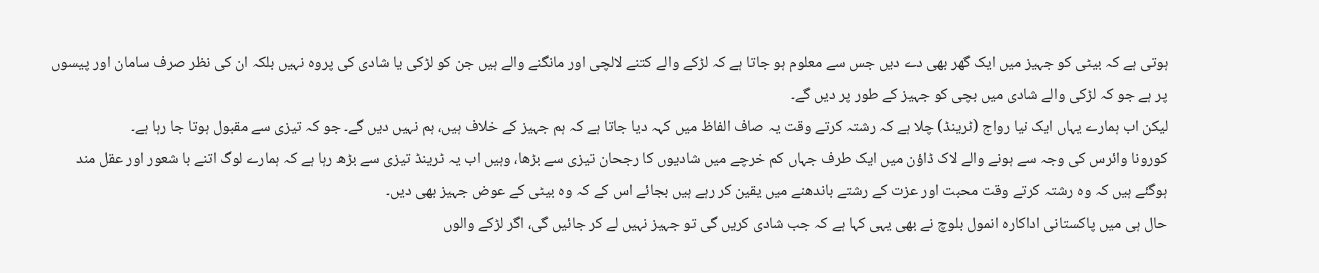ہوتی ہے کہ بیٹی کو جہیز میں ایک گھر بھی دے دیں جس سے معلوم ہو جاتا ہے کہ لڑکے والے کتنے لالچی اور مانگنے والے ہیں جن کو لڑکی یا شادی کی پروہ نہیں بلکہ ان کی نظر صرف سامان اور پیسوں پر ہے جو کہ لڑکی والے شادی میں بچی کو جہیز کے طور پر دیں گے۔
لیکن اب ہمارے یہاں ایک نیا رواج (ٹرینڈ) چلا ہے کہ رشتہ کرتے وقت یہ صاف الفاظ میں کہہ دیا جاتا ہے کہ ہم جہیز کے خلاف ہیں، ہم نہیں دیں گے۔ جو کہ تیزی سے مقبول ہوتا جا رہا ہے۔
کورونا وائرس کی وجہ سے ہونے والے لاک ڈاؤن میں ایک طرف جہاں کم خرچے میں شادیوں کا رجحان تیزی سے بڑھا، وہیں اب یہ ٹرینڈ تیزی سے بڑھ رہا ہے کہ ہمارے لوگ اتنے با شعور اور عقل مند ہوگئے ہیں کہ وہ رشتہ کرتے وقت محبت اور عزت کے رشتے باندھنے میں یقین کر رہے ہیں بجائے اس کے کہ وہ بیٹی کے عوض جہیز بھی دیں۔
حال ہی میں پاکستانی اداکارہ انمول بلوچ نے بھی یہی کہا ہے کہ جب شادی کریں گی تو جہیز نہیں لے کر جائیں گی، اگر لڑکے والوں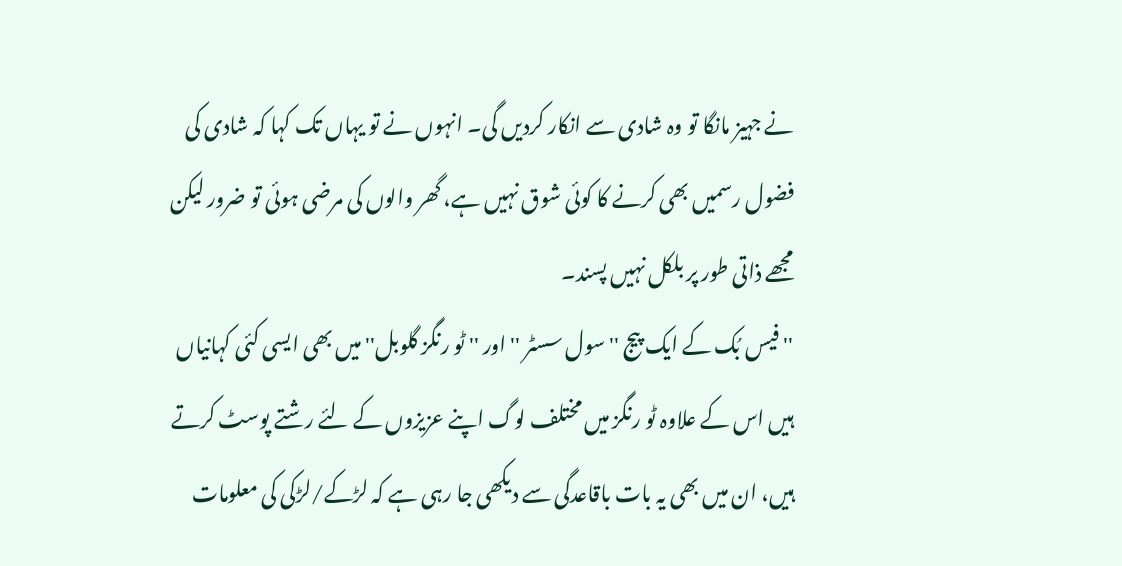نے جہیز مانگا تو وہ شادی سے انکار کردیں گی۔ انہوں نے تو یہاں تک کہا کہ شادی کی فضول رسمیں بھی کرنے کا کوئی شوق نہیں ہے، گھر والوں کی مرضی ہوئی تو ضرور لیکن مجھے ذاتی طور پر بلکل نہیں پسند۔
'' فیس بُک کے ایک پیج '' سول سسٹر '' اور '' ٹو رنگز گلوبل'' میں بھی ایسی کئی کہانیاں ہیں اس کے علاوہ ٹو رنگز میں مختلف لوگ اپنے عزیزوں کے لئے رشتے پوسٹ کرتے ہیں، ان میں بھی یہ بات باقاعدگی سے دیکھی جا رہی ہے کہ لڑکے/لڑکی کی معلومات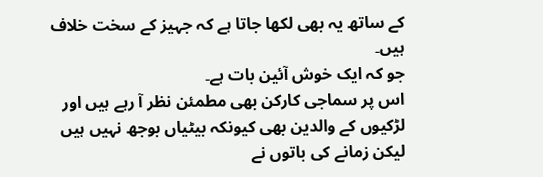کے ساتھ یہ بھی لکھا جاتا ہے کہ جہیز کے سخت خلاف ہیں۔
جو کہ ایک خوش آئین بات ہے۔
اس پر سماجی کارکن بھی مطمئن نظر آ رہے ہیں اور لڑکیوں کے والدین بھی کیونکہ بیٹیاں بوجھ نہیں ہیں لیکن زمانے کی باتوں نے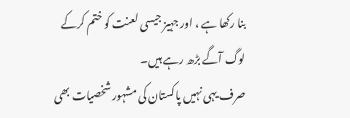بنا رکھا ہے ، اور جہیز جیسی لعنت کو ختم کرکے لوگ آگے بڑھ رہے ہیں۔
صرف یہی نہیں پاکستان کی مشہور شخصیات بھی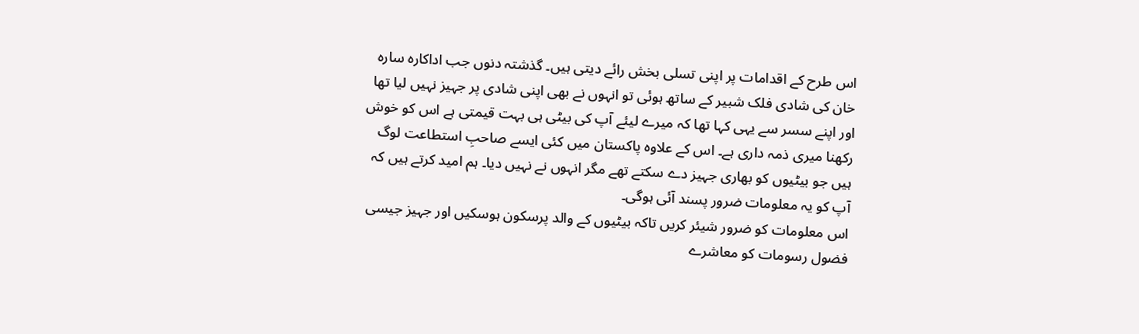اس طرح کے اقدامات پر اپنی تسلی بخش رائے دیتی ہیں۔ گذشتہ دنوں جب اداکارہ سارہ خان کی شادی فلک شبیر کے ساتھ ہوئی تو انہوں نے بھی اپنی شادی پر جہیز نہیں لیا تھا اور اپنے سسر سے یہی کہا تھا کہ میرے لیئے آپ کی بیٹی ہی بہت قیمتی ہے اس کو خوش رکھنا میری ذمہ داری ہے۔ اس کے علاوہ پاکستان میں کئی ایسے صاحبِ استطاعت لوگ ہیں جو بیٹیوں کو بھاری جہیز دے سکتے تھے مگر انہوں نے نہیں دیا۔ ہم امید کرتے ہیں کہ آپ کو یہ معلومات ضرور پسند آئی ہوگی۔
اس معلومات کو ضرور شیئر کریں تاکہ بیٹیوں کے والد پرسکون ہوسکیں اور جہیز جیسی فضول رسومات کو معاشرے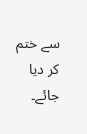سے ختم کر دیا جائے۔